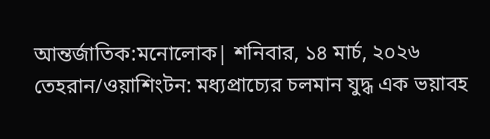আন্তর্জাতিক:মনোলোক| শনিবার, ১৪ মার্চ, ২০২৬
তেহরান/ওয়াশিংটন: মধ্যপ্রাচ্যের চলমান যুদ্ধ এক ভয়াবহ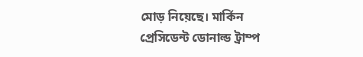মোড় নিয়েছে। মার্কিন প্রেসিডেন্ট ডোনাল্ড ট্রাম্প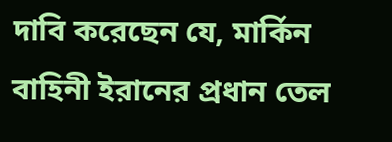দাবি করেছেন যে, মার্কিন বাহিনী ইরানের প্রধান তেল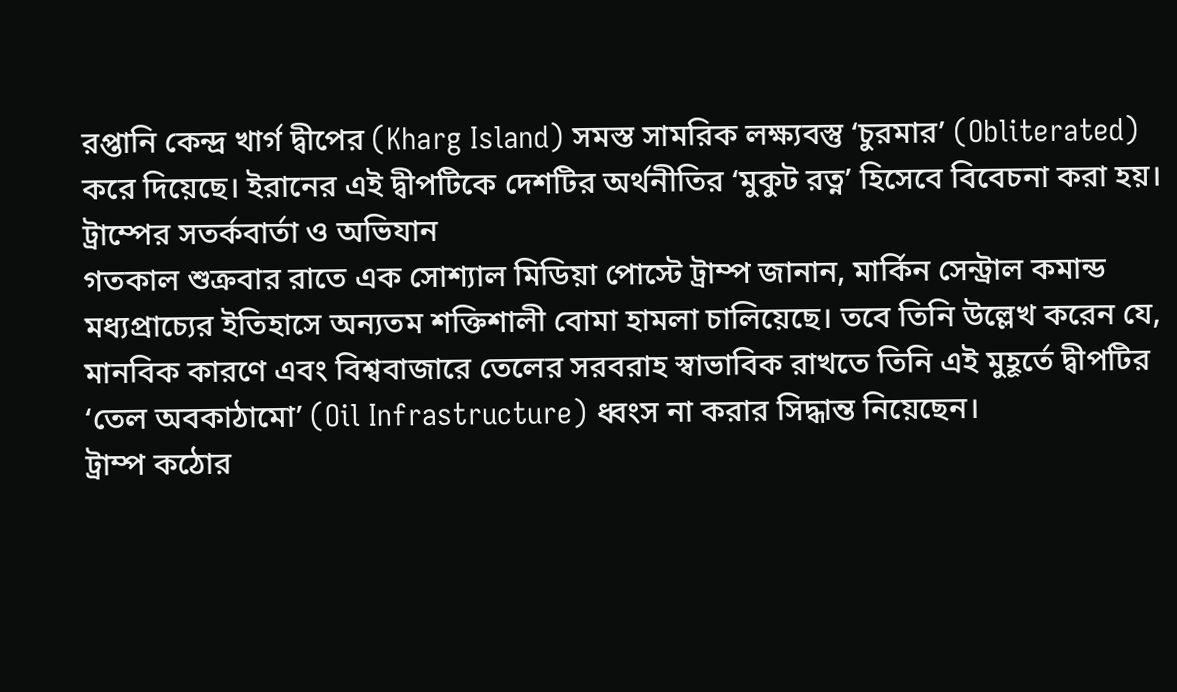রপ্তানি কেন্দ্র খার্গ দ্বীপের (Kharg Island) সমস্ত সামরিক লক্ষ্যবস্তু ‘চুরমার’ (Obliterated) করে দিয়েছে। ইরানের এই দ্বীপটিকে দেশটির অর্থনীতির ‘মুকুট রত্ন’ হিসেবে বিবেচনা করা হয়।
ট্রাম্পের সতর্কবার্তা ও অভিযান
গতকাল শুক্রবার রাতে এক সোশ্যাল মিডিয়া পোস্টে ট্রাম্প জানান, মার্কিন সেন্ট্রাল কমান্ড মধ্যপ্রাচ্যের ইতিহাসে অন্যতম শক্তিশালী বোমা হামলা চালিয়েছে। তবে তিনি উল্লেখ করেন যে, মানবিক কারণে এবং বিশ্ববাজারে তেলের সরবরাহ স্বাভাবিক রাখতে তিনি এই মুহূর্তে দ্বীপটির ‘তেল অবকাঠামো’ (Oil Infrastructure) ধ্বংস না করার সিদ্ধান্ত নিয়েছেন।
ট্রাম্প কঠোর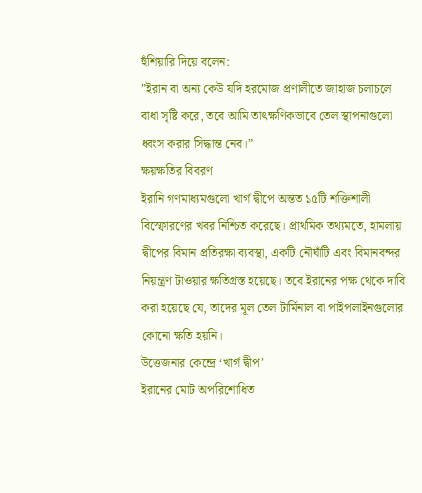হুঁশিয়ারি দিয়ে বলেন:
”ইরান বা অন্য কেউ যদি হরমোজ প্রণালীতে জাহাজ চলাচলে বাধা সৃষ্টি করে, তবে আমি তাৎক্ষণিকভাবে তেল স্থাপনাগুলো ধ্বংস করার সিদ্ধান্ত নেব।”
ক্ষয়ক্ষতির বিবরণ
ইরানি গণমাধ্যমগুলো খার্গ দ্বীপে অন্তত ১৫টি শক্তিশালী বিস্ফোরণের খবর নিশ্চিত করেছে। প্রাথমিক তথ্যমতে, হামলায় দ্বীপের বিমান প্রতিরক্ষা ব্যবস্থা, একটি নৌঘাঁটি এবং বিমানবন্দর নিয়ন্ত্রণ টাওয়ার ক্ষতিগ্রস্ত হয়েছে। তবে ইরানের পক্ষ থেকে দাবি করা হয়েছে যে, তাদের মূল তেল টার্মিনাল বা পাইপলাইনগুলোর কোনো ক্ষতি হয়নি।
উত্তেজনার কেন্দ্রে ‘খার্গ দ্বীপ’
ইরানের মোট অপরিশোধিত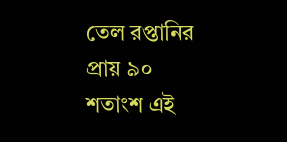তেল রপ্তানির প্রায় ৯০ শতাংশ এই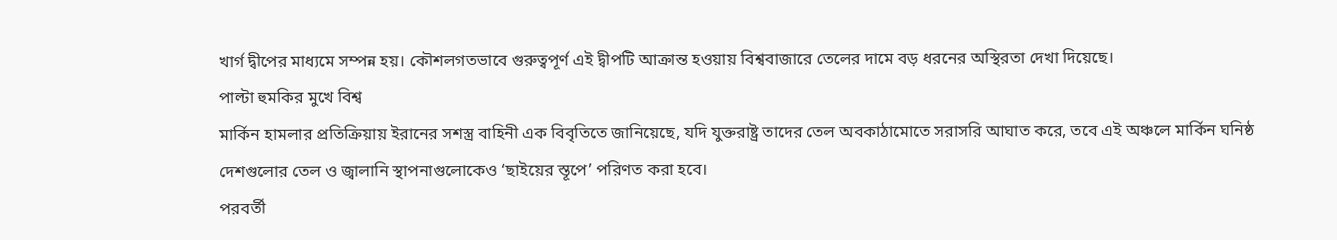খার্গ দ্বীপের মাধ্যমে সম্পন্ন হয়। কৌশলগতভাবে গুরুত্বপূর্ণ এই দ্বীপটি আক্রান্ত হওয়ায় বিশ্ববাজারে তেলের দামে বড় ধরনের অস্থিরতা দেখা দিয়েছে।
পাল্টা হুমকির মুখে বিশ্ব
মার্কিন হামলার প্রতিক্রিয়ায় ইরানের সশস্ত্র বাহিনী এক বিবৃতিতে জানিয়েছে, যদি যুক্তরাষ্ট্র তাদের তেল অবকাঠামোতে সরাসরি আঘাত করে, তবে এই অঞ্চলে মার্কিন ঘনিষ্ঠ দেশগুলোর তেল ও জ্বালানি স্থাপনাগুলোকেও ‘ছাইয়ের স্তূপে’ পরিণত করা হবে।
পরবর্তী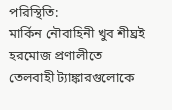পরিস্থিতি:
মার্কিন নৌবাহিনী খুব শীঘ্রই হরমোজ প্রণালীতে তেলবাহী ট্যাঙ্কারগুলোকে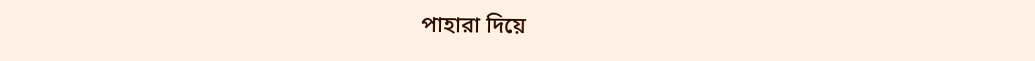পাহারা দিয়ে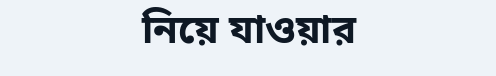নিয়ে যাওয়ার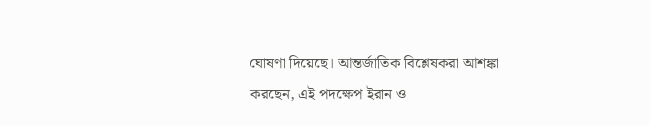ঘোষণা দিয়েছে। আন্তর্জাতিক বিশ্লেষকরা আশঙ্কা করছেন, এই পদক্ষেপ ইরান ও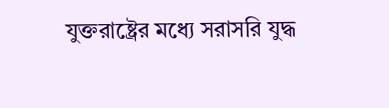যুক্তরাষ্ট্রের মধ্যে সরাসরি যুদ্ধ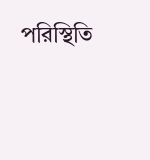পরিস্থিতি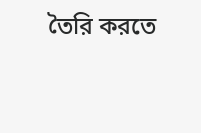তৈরি করতে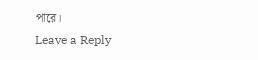পারে।
Leave a Reply